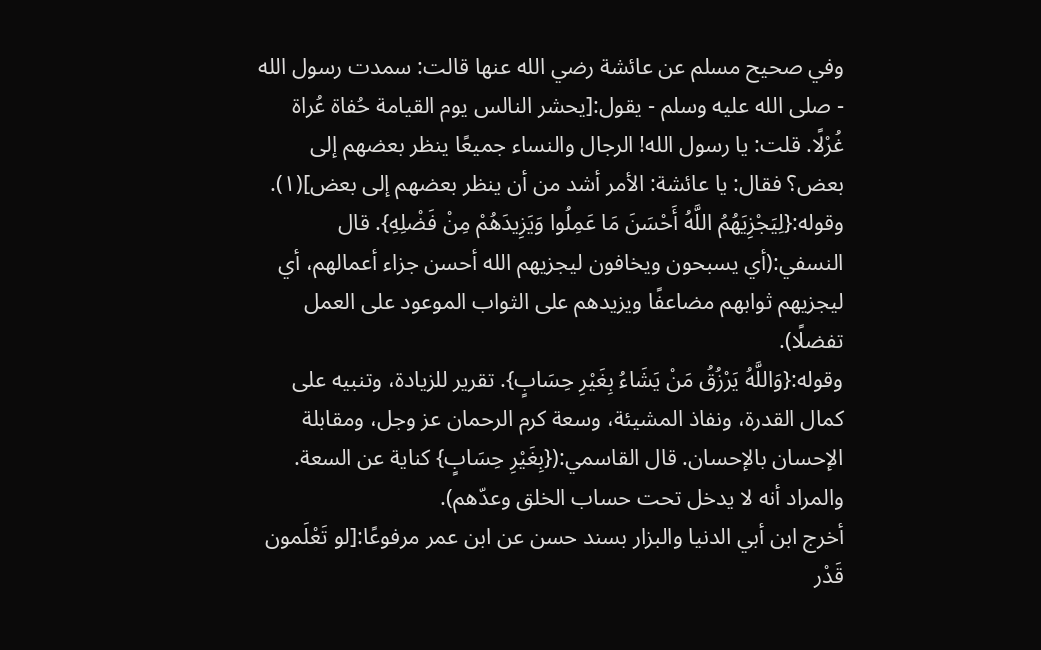وفي صحيح مسلم عن عائشة رضي الله عنها قالت: سمدت رسول الله - صلى الله عليه وسلم - يقول:[يحشر النالس يوم القيامة حُفاة عُراة غُرْلًا. قلت: يا رسول الله! الرجال والنساء جميعًا ينظر بعضهم إلى بعض؟ فقال: يا عائشة: الأمر أشد من أن ينظر بعضهم إلى بعض](١).
وقوله:{لِيَجْزِيَهُمُ اللَّهُ أَحْسَنَ مَا عَمِلُوا وَيَزِيدَهُمْ مِنْ فَضْلِهِ}. قال النسفي:(أي يسبحون ويخافون ليجزيهم الله أحسن جزاء أعمالهم، أي ليجزيهم ثوابهم مضاعفًا ويزيدهم على الثواب الموعود على العمل تفضلًا).
وقوله:{وَاللَّهُ يَرْزُقُ مَنْ يَشَاءُ بِغَيْرِ حِسَابٍ}. تقرير للزيادة، وتنبيه على كمال القدرة، ونفاذ المشيئة، وسعة كرم الرحمان عز وجل، ومقابلة الإحسان بالإحسان. قال القاسمي:({بِغَيْرِ حِسَابٍ} كناية عن السعة. والمراد أنه لا يدخل تحت حساب الخلق وعدّهم).
أخرج ابن أبي الدنيا والبزار بسند حسن عن ابن عمر مرفوعًا:[لو تَعْلَمون قَدْر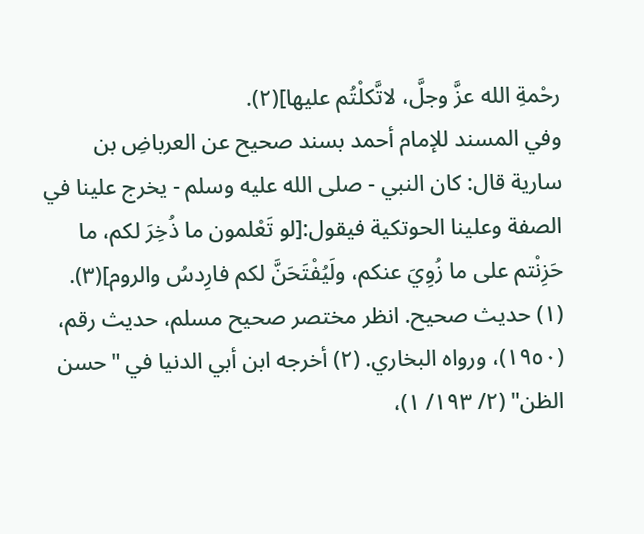رحْمةِ الله عزَّ وجلَّ، لاتَّكلْتُم عليها](٢).
وفي المسند للإمام أحمد بسند صحيح عن العرباضِ بن سارية قال: كان النبي - صلى الله عليه وسلم - يخرج علينا في الصفة وعلينا الحوتكية فيقول:[لو تَعْلمون ما ذُخِرَ لكم، ما حَزِنْتم على ما زُوِيَ عنكم، ولَيُفْتَحَنَّ لكم فارِدسُ والروم](٣).
(١) حديث صحيح. انظر مختصر صحيح مسلم، حديث رقم، (١٩٥٠)، ورواه البخاري. (٢) أخرجه ابن أبي الدنيا في "حسن الظن" (٢/ ١٩٣/ ١)،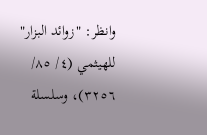وانظر: "زوائد البزار" للهيثمي (٤/ ٨٥/ ٣٢٥٦)، وسلسلة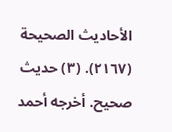الأحاديث الصحيحة (٢١٦٧). (٣) حديث صحيح. أخرجه أحمد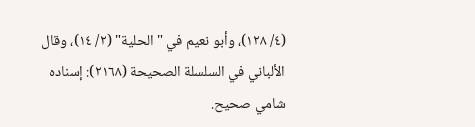(٤/ ١٢٨)، وأبو نعيم في "الحلية" (٢/ ١٤)، وقال الألباني في السلسلة الصحيحة (٢١٦٨): إسناده شامي صحيح.